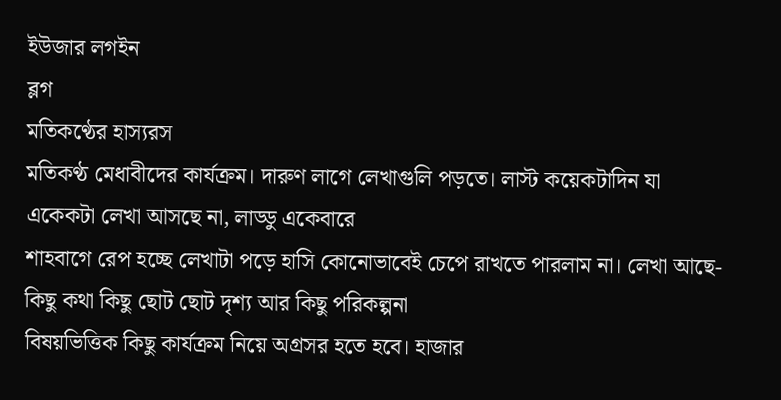ইউজার লগইন
ব্লগ
মতিকণ্ঠের হাস্যরস
মতিকণ্ঠ মেধাবীদের কার্যক্রম। দারুণ লাগে লেখাগুলি পড়তে। লাস্ট কয়েকটাদিন যা একেকটা লেখা আসছে না, লাড্ডু একেবারে
শাহবাগে রেপ হচ্ছে লেখাটা পড়ে হাসি কোনোভাবেই চেপে রাখতে পারলাম না। লেখা আছে-
কিছু কথা কিছু ছোট ছোট দৃশ্য আর কিছু পরিকল্পনা
বিষয়ভিত্তিক কিছু কার্যক্রম নিয়ে অগ্রসর হতে হবে। হাজার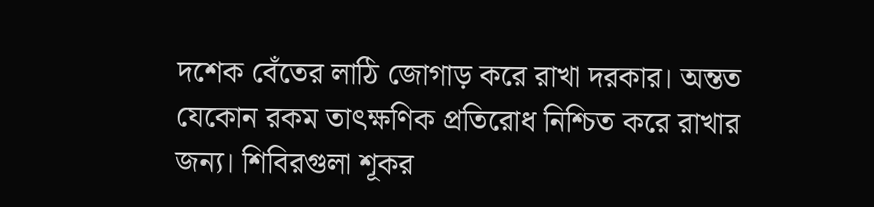দশেক বেঁতের লাঠি জোগাড় করে রাখা দরকার। অন্তত যেকোন রকম তাৎক্ষণিক প্রতিরোধ নিশ্চিত করে রাখার জন্য। শিবিরগুলা শূকর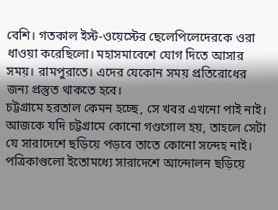বেশি। গতকাল ইস্ট-ওয়েস্টের ছেলেপিলেদেরকে ওরা ধাওয়া করেছিলো। মহাসমাবেশে যোগ দিতে আসার সময়। রামপুরাতে। এদের যেকোন সময় প্রতিরোধের জন্য প্রস্তুত থাকতে হবে।
চট্টগ্রামে হরতাল কেমন হচ্ছে, সে খবর এখনো পাই নাই। আজকে যদি চট্টগ্রামে কোনো গণ্ডগোল হয়, তাহলে সেটা যে সারাদেশে ছড়িয়ে পড়বে তাতে কোনো সন্দেহ নাই। পত্রিকাগুলো ইতোমধ্যে সারাদেশে আন্দোলন ছড়িয়ে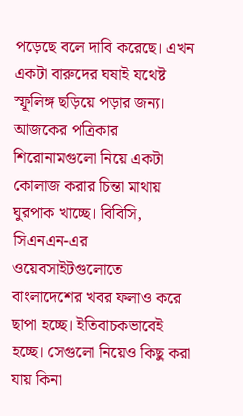পড়েছে বলে দাবি করেছে। এখন একটা বারুদের ঘষাই যথেষ্ট স্ফূলিঙ্গ ছড়িয়ে পড়ার জন্য। আজকের পত্রিকার শিরোনামগুলো নিয়ে একটা কোলাজ করার চিন্তা মাথায় ঘুরপাক খাচ্ছে। বিবিসি, সিএনএন-এর ওয়েবসাইটগুলোতে বাংলাদেশের খবর ফলাও করে ছাপা হচ্ছে। ইতিবাচকভাবেই হচ্ছে। সেগুলো নিয়েও কিছু করা যায় কিনা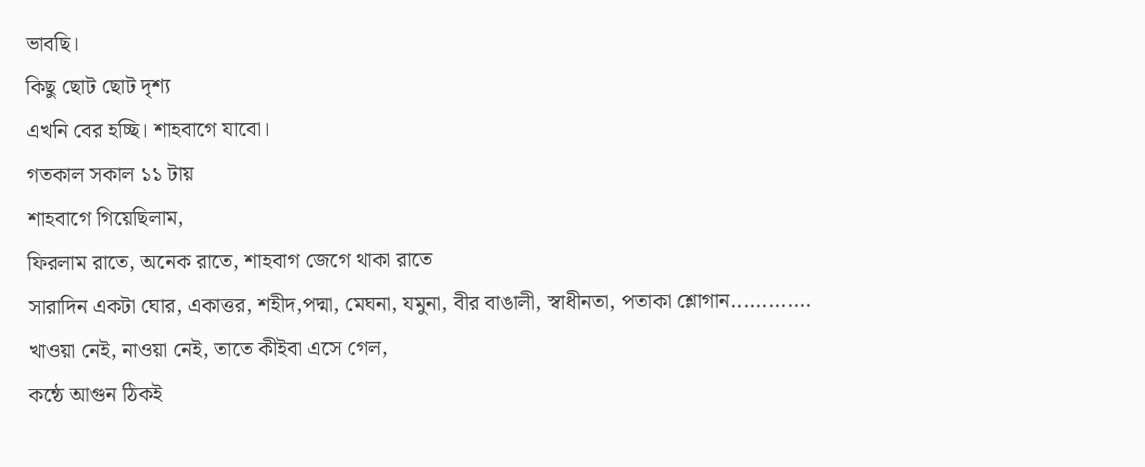ভাবছি।
কিছু ছোট ছোট দৃশ্য
এখনি বের হচ্ছি। শাহবাগে যাবো।
গতকাল সকাল ১১ টায়
শাহবাগে গিয়েছিলাম,
ফিরলাম রাতে, অনেক রাতে, শাহবাগ জেগে থাকা রাতে
সারাদিন একটা ঘোর, একাত্তর, শহীদ,পদ্মা, মেঘনা, যমুনা, বীর বাঙালী, স্বাধীনতা, পতাকা শ্লোগান.............
খাওয়া নেই, নাওয়া নেই, তাতে কীইবা এসে গেল,
কন্ঠে আগুন ঠিকই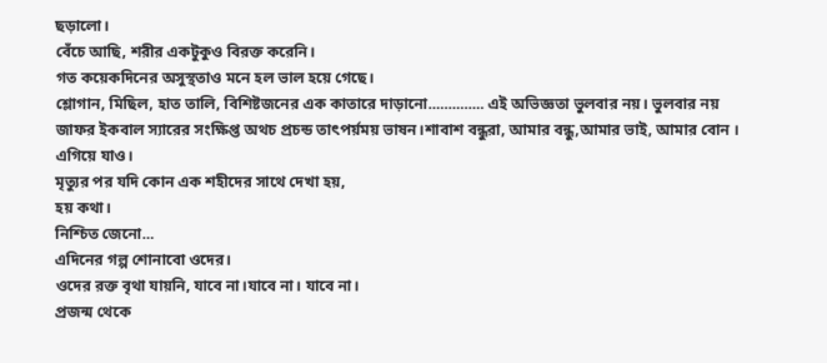ছড়ালো।
বেঁচে আছি, শরীর একটুকুও বিরক্ত করেনি।
গত কয়েকদিনের অসুস্থতাও মনে হল ভাল হয়ে গেছে।
শ্লোগান, মিছিল, হাত তালি, বিশিষ্টজনের এক কাতারে দাড়ানো.............. এই অভিজ্ঞতা ভুলবার নয়। ভুলবার নয় জাফর ইকবাল স্যারের সংক্ষিপ্ত অথচ প্রচন্ড তাৎপর্য়ময় ভাষন।শাবাশ বন্ধুরা, আমার বন্ধু,আমার ভাই, আমার বোন । এগিয়ে যাও।
মৃত্যুর পর যদি কোন এক শহীদের সাথে দেখা হয়,
হয় কথা।
নিশ্চিত জেনো...
এদিনের গল্প শোনাবো ওদের।
ওদের রক্ত বৃথা যায়নি, যাবে না।যাবে না। যাবে না।
প্রজন্ম থেকে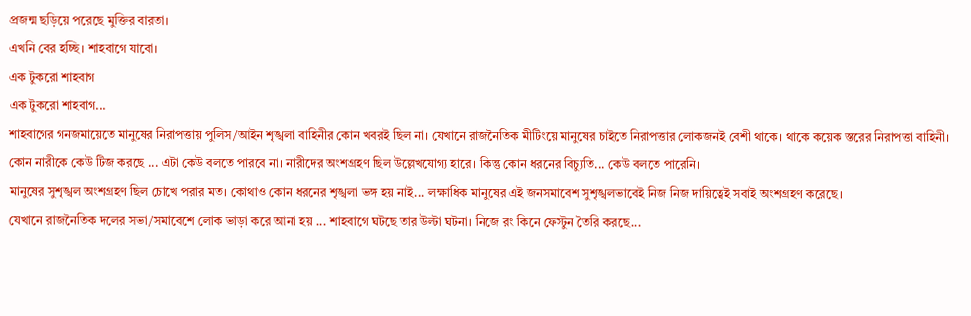প্রজন্ম ছড়িয়ে পরেছে মুক্তির বারতা।
এখনি বের হচ্ছি। শাহবাগে যাবো।
এক টুকরো শাহবাগ
এক টুকরো শাহবাগ...
শাহবাগের গনজমায়েতে মানুষের নিরাপত্তায় পুলিস/আইন শৃঙ্খলা বাহিনীর কোন খবরই ছিল না। যেখানে রাজনৈতিক মীটিংয়ে মানুষের চাইতে নিরাপত্তার লোকজনই বেশী থাকে। থাকে কয়েক স্তরের নিরাপত্তা বাহিনী।
কোন নারীকে কেউ টিজ করছে ... এটা কেউ বলতে পারবে না। নারীদের অংশগ্রহণ ছিল উল্লেখযোগ্য হারে। কিন্তু কোন ধরনের বিচ্যুতি... কেউ বলতে পারেনি।
মানুষের সুশৃঙ্খল অংশগ্রহণ ছিল চোখে পরার মত। কোথাও কোন ধরনের শৃঙ্খলা ভঙ্গ হয় নাই... লক্ষাধিক মানুষের এই জনসমাবেশ সুশৃঙ্খলভাবেই নিজ নিজ দায়িত্বেই সবাই অংশগ্রহণ করেছে।
যেখানে রাজনৈতিক দলের সভা/সমাবেশে লোক ভাড়া করে আনা হয় ... শাহবাগে ঘটছে তার উল্টা ঘটনা। নিজে রং কিনে ফেস্টুন তৈরি করছে...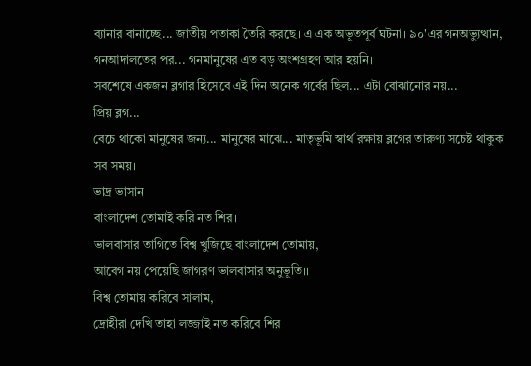ব্যানার বানাচ্ছে... জাতীয় পতাকা তৈরি করছে। এ এক অভূতপূর্ব ঘটনা। ৯০'এর গনঅভ্যুত্থান, গনআদালতের পর... গনমানুষের এত বড় অংশগ্রহণ আর হয়নি।
সবশেষে একজন ব্লগার হিসেবে এই দিন অনেক গর্বের ছিল... এটা বোঝানোর নয়...
প্রিয় ব্লগ...
বেচে থাকো মানুষের জন্য... মানুষের মাঝে... মাতৃভূমি স্বার্থ রক্ষায় ব্লগের তারুণ্য সচেষ্ট থাকুক সব সময়।
ভাদ্র ভাসান
বাংলাদেশ তোমাই করি নত শির।
ভালবাসার তাগিতে বিশ্ব খুজিছে বাংলাদেশ তোমায়,
আবেগ নয় পেয়েছি জাগরণ ভালবাসার অনুভূতি।।
বিশ্ব তোমায় করিবে সালাম,
দ্রোহীরা দেখি তাহা লজ্জাই নত করিবে শির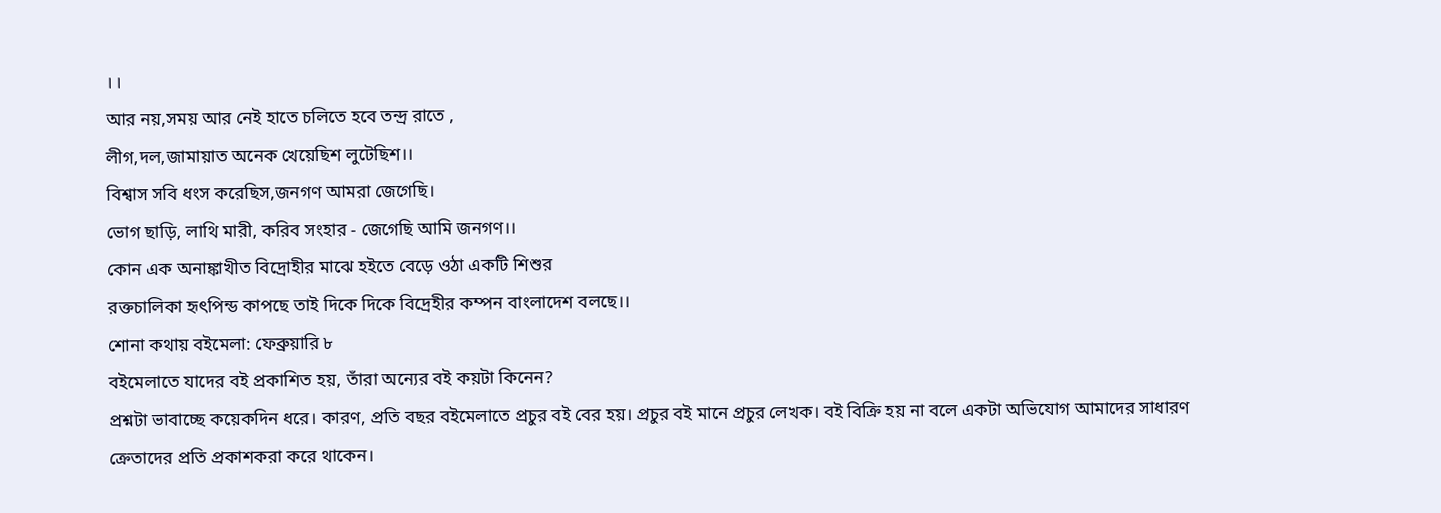।।
আর নয়,সময় আর নেই হাতে চলিতে হবে তন্দ্র রাতে ,
লীগ,দল,জামায়াত অনেক খেয়েছিশ লুটেছিশ।।
বিশ্বাস সবি ধংস করেছিস,জনগণ আমরা জেগেছি।
ভোগ ছাড়ি, লাথি মারী, করিব সংহার - জেগেছি আমি জনগণ।।
কোন এক অনাঙ্কাখীত বিদ্রোহীর মাঝে হইতে বেড়ে ওঠা একটি শিশুর
রক্তচালিকা হৃৎপিন্ড কাপছে তাই দিকে দিকে বিদ্রেহীর কম্পন বাংলাদেশ বলছে।।
শোনা কথায় বইমেলা: ফেব্রুয়ারি ৮
বইমেলাতে যাদের বই প্রকাশিত হয়, তাঁরা অন্যের বই কয়টা কিনেন?
প্রশ্নটা ভাবাচ্ছে কয়েকদিন ধরে। কারণ, প্রতি বছর বইমেলাতে প্রচুর বই বের হয়। প্রচুর বই মানে প্রচুর লেখক। বই বিক্রি হয় না বলে একটা অভিযোগ আমাদের সাধারণ ক্রেতাদের প্রতি প্রকাশকরা করে থাকেন।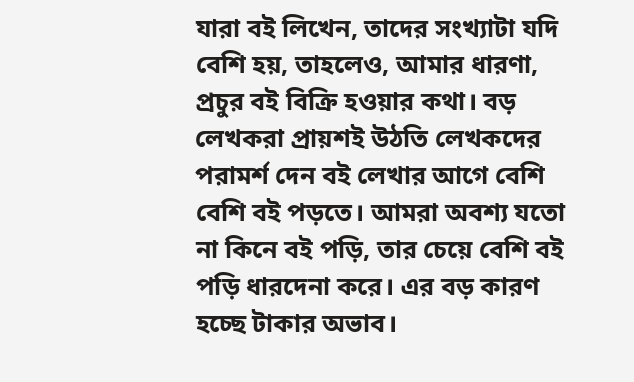যারা বই লিখেন, তাদের সংখ্যাটা যদি বেশি হয়, তাহলেও, আমার ধারণা, প্রচুর বই বিক্রি হওয়ার কথা। বড় লেখকরা প্রায়শই উঠতি লেখকদের পরামর্শ দেন বই লেখার আগে বেশি বেশি বই পড়তে। আমরা অবশ্য যতো না কিনে বই পড়ি, তার চেয়ে বেশি বই পড়ি ধারদেনা করে। এর বড় কারণ হচ্ছে টাকার অভাব।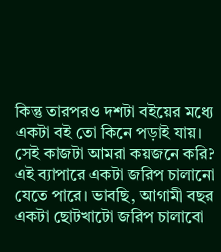কিন্তু তারপরও দশটা বইয়ের মধ্যে একটা বই তো কিনে পড়াই যায়। সেই কাজটা আমরা কয়জনে করি? এই ব্যাপারে একটা জরিপ চালানো যেতে পারে। ভাবছি, আগামী বছর একটা ছোটখাটো জরিপ চালাবো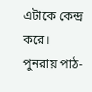এটাকে কেন্দ্র করে।
পুনরায় পাঠ-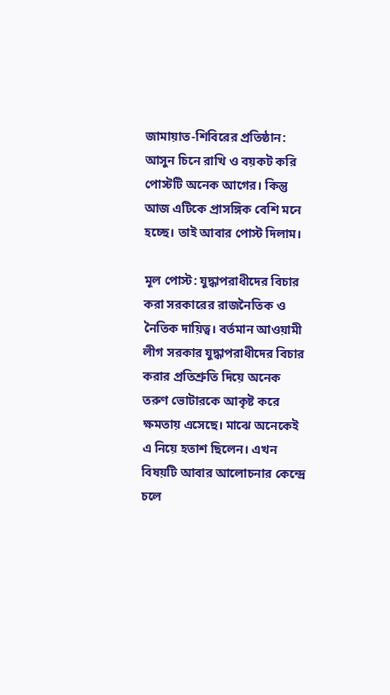জামায়াত-শিবিরের প্রতিষ্ঠান: আসুন চিনে রাখি ও বয়কট করি
পোস্টটি অনেক আগের। কিন্তু আজ এটিকে প্রাসঙ্গিক বেশি মনে হচ্ছে। তাই আবার পোস্ট দিলাম।

মূল পোস্ট: যুদ্ধাপরাধীদের বিচার করা সরকারের রাজনৈতিক ও নৈতিক দায়িত্ব। বর্তমান আওয়ামী লীগ সরকার যুদ্ধাপরাধীদের বিচার করার প্রতিশ্রুতি দিয়ে অনেক তরুণ ভোটারকে আকৃষ্ট করে ক্ষমতায় এসেছে। মাঝে অনেকেই এ নিয়ে হতাশ ছিলেন। এখন বিষয়টি আবার আলোচনার কেন্দ্রে চলে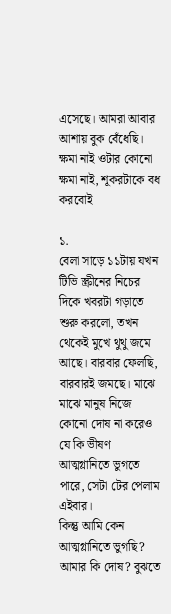এসেছে। আমরা আবার আশায় বুক বেঁধেছি।
ক্ষমা নাই ওটার কোনো ক্ষমা নাই, শূকরটাকে বধ করবোই

১.
বেলা সাড়ে ১১টায় যখন টিভি স্ক্রীনের নিচের দিকে খবরটা গড়াতে শুরু করলো, তখন থেকেই মুখে থুথু জমে আছে। বারবার ফেলছি, বারবারই জমছে। মাঝে মাঝে মানুষ নিজে কোনো দোষ না করেও যে কি ভীষণ আত্মগ্লানিতে ভুগতে পারে, সেটা টের পেলাম এইবার।
কিন্তু আমি কেন আত্মগ্লানিতে ভুগছি? আমার কি দোষ? বুঝতে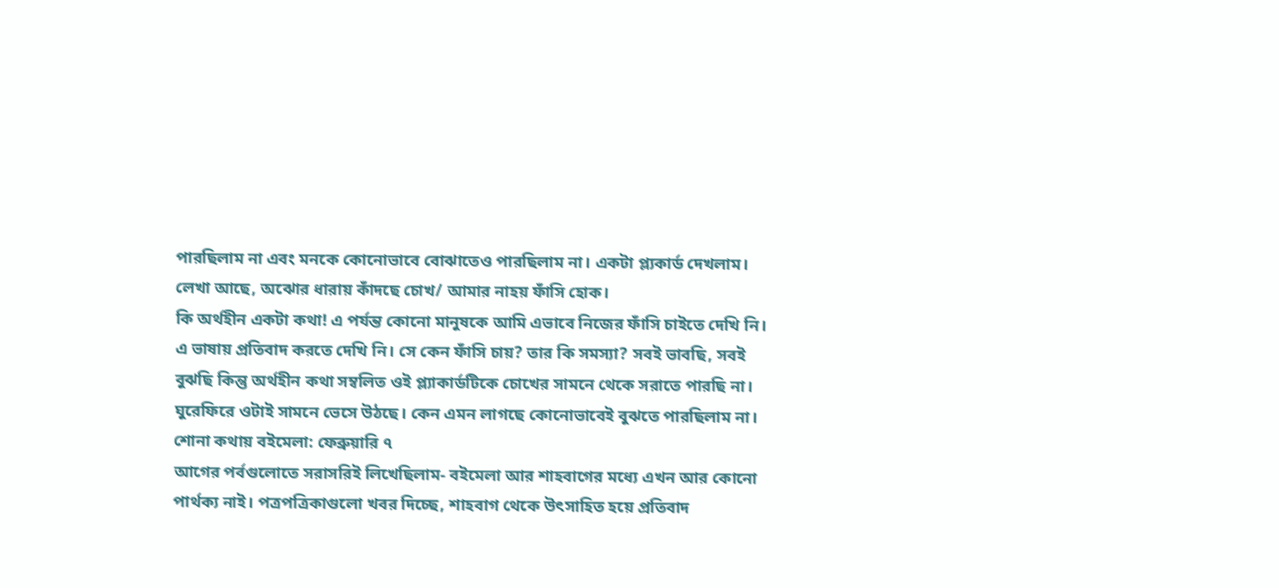পারছিলাম না এবং মনকে কোনোভাবে বোঝাতেও পারছিলাম না। একটা প্ল্যকার্ড দেখলাম। লেখা আছে, অঝোর ধারায় কাঁদছে চোখ/ আমার নাহয় ফাঁসি হোক।
কি অর্থহীন একটা কথা! এ পর্যন্ত কোনো মানুষকে আমি এভাবে নিজের ফাঁসি চাইতে দেখি নি। এ ভাষায় প্রতিবাদ করতে দেখি নি। সে কেন ফাঁসি চায়? তার কি সমস্যা? সবই ভাবছি, সবই বুঝছি কিন্তু অর্থহীন কথা সম্বলিত ওই প্ল্যাকার্ডটিকে চোখের সামনে থেকে সরাতে পারছি না। ঘুরেফিরে ওটাই সামনে ভেসে উঠছে। কেন এমন লাগছে কোনোভাবেই বুঝতে পারছিলাম না।
শোনা কথায় বইমেলা: ফেব্রুয়ারি ৭
আগের পর্বগুলোতে সরাসরিই লিখেছিলাম- বইমেলা আর শাহবাগের মধ্যে এখন আর কোনো পার্থক্য নাই। পত্রপত্রিকাগুলো খবর দিচ্ছে, শাহবাগ থেকে উৎসাহিত হয়ে প্রতিবাদ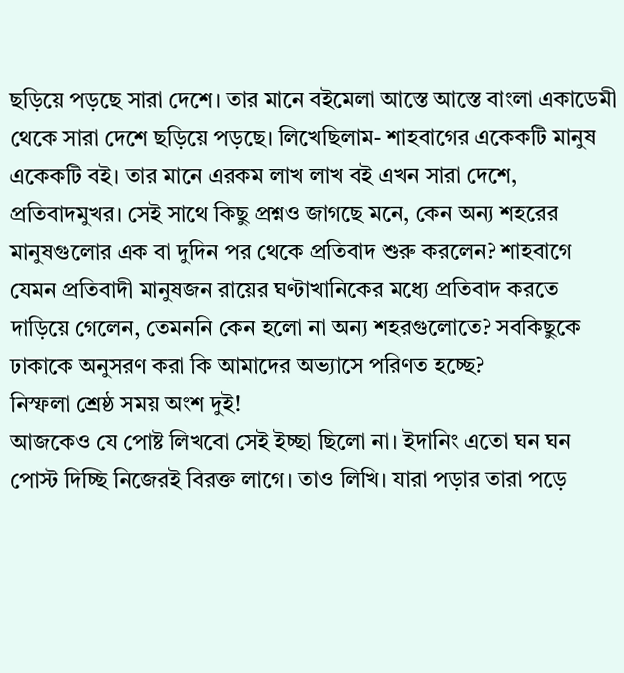ছড়িয়ে পড়ছে সারা দেশে। তার মানে বইমেলা আস্তে আস্তে বাংলা একাডেমী থেকে সারা দেশে ছড়িয়ে পড়ছে। লিখেছিলাম- শাহবাগের একেকটি মানুষ একেকটি বই। তার মানে এরকম লাখ লাখ বই এখন সারা দেশে, প্রতিবাদমুখর। সেই সাথে কিছু প্রশ্নও জাগছে মনে, কেন অন্য শহরের মানুষগুলোর এক বা দুদিন পর থেকে প্রতিবাদ শুরু করলেন? শাহবাগে যেমন প্রতিবাদী মানুষজন রায়ের ঘণ্টাখানিকের মধ্যে প্রতিবাদ করতে দাড়িয়ে গেলেন, তেমননি কেন হলো না অন্য শহরগুলোতে? সবকিছুকে ঢাকাকে অনুসরণ করা কি আমাদের অভ্যাসে পরিণত হচ্ছে?
নিস্ফলা শ্রেষ্ঠ সময় অংশ দুই!
আজকেও যে পোষ্ট লিখবো সেই ইচ্ছা ছিলো না। ইদানিং এতো ঘন ঘন পোস্ট দিচ্ছি নিজেরই বিরক্ত লাগে। তাও লিখি। যারা পড়ার তারা পড়ে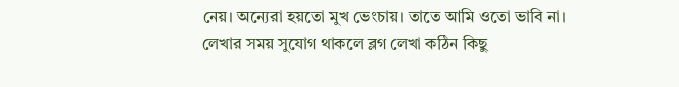নেয়। অন্যেরা হয়তো মুখ ভেংচায়। তাতে আমি ওতো ভাবি না। লেখার সময় সুযোগ থাকলে ব্লগ লেখা কঠিন কিছু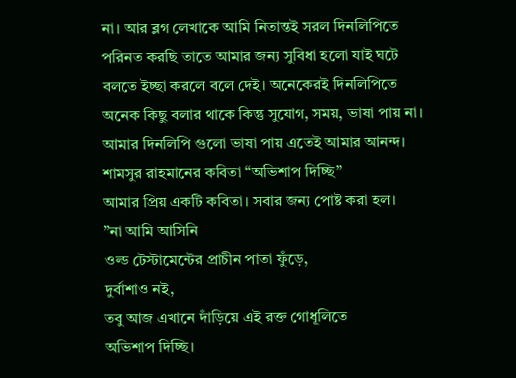না। আর ব্লগ লেখাকে আমি নিতান্তই সরল দিনলিপিতে পরিনত করছি তাতে আমার জন্য সুবিধা হলো যাই ঘটে বলতে ইচ্ছা করলে বলে দেই। অনেকেরই দিনলিপিতে অনেক কিছু বলার থাকে কিন্তু সুযোগ, সময়, ভাষা পায় না। আমার দিনলিপি গুলো ভাষা পায় এতেই আমার আনন্দ।
শামসুর রাহমানের কবিতা “অভিশাপ দিচ্ছি”
আমার প্রিয় একটি কবিতা। সবার জন্য পোষ্ট করা হল।
”না আমি আসিনি
ওল্ড টেস্টামেন্টের প্রাচীন পাতা ফুঁড়ে,
দুর্বাশাও নই,
তবু আজ এখানে দাঁড়িয়ে এই রক্ত গোধূলিতে
অভিশাপ দিচ্ছি।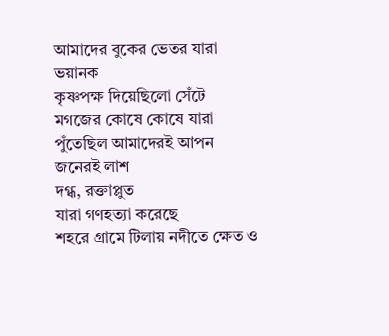আমাদের বুকের ভেতর যারা ভয়ানক
কৃষ্ণপক্ষ দিয়েছিলো সেঁটে
মগজের কোষে কোষে যারা
পুঁতেছিল আমাদেরই আপন জনেরই লাশ
দগ্ধ, রক্তাপ্লুত
যারা গণহত্যা করেছে
শহরে গ্রামে টিলায় নদীতে ক্ষেত ও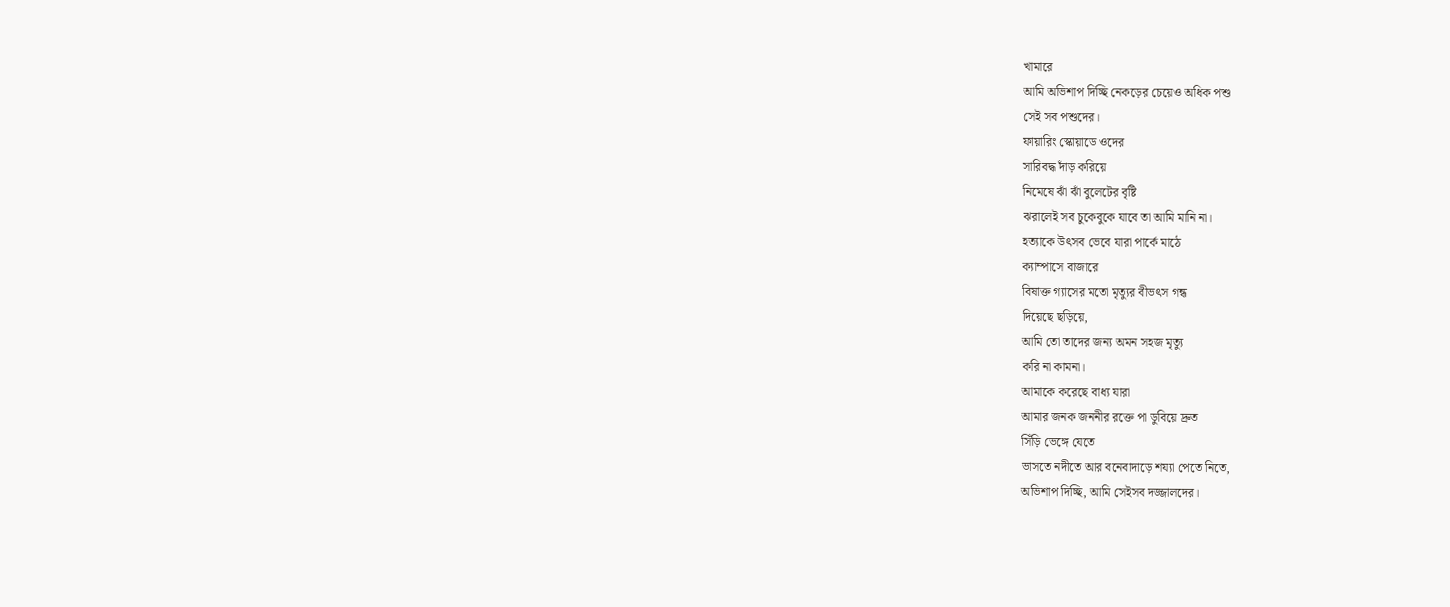খামারে
আমি অভিশাপ দিচ্ছি নেকড়ের চেয়েও অধিক পশু
সেই সব পশুদের।
ফায়ারিং স্কোয়াডে ওদের
সারিবদ্ধ দাঁড় করিয়ে
নিমেষে ঝাঁ ঝাঁ বুলেটের বৃষ্টি
ঝরালেই সব চুকেবুকে যাবে তা আমি মানি না।
হত্যাকে উৎসব ভেবে যারা পার্কে মাঠে
ক্যাম্পাসে বাজারে
বিষাক্ত গ্যাসের মতো মৃত্যুর বীভৎস গন্ধ
দিয়েছে ছড়িয়ে,
আমি তো তাদের জন্য অমন সহজ মৃত্যু
করি না কামনা।
আমাকে করেছে বাধ্য যারা
আমার জনক জননীর রক্তে পা ডুবিয়ে দ্রুত
সিঁড়ি ভেঙ্গে যেতে
ভাসতে নদীতে আর বনেবাদাড়ে শয্যা পেতে নিতে,
অভিশাপ দিচ্ছি, আমি সেইসব দজ্জালদের।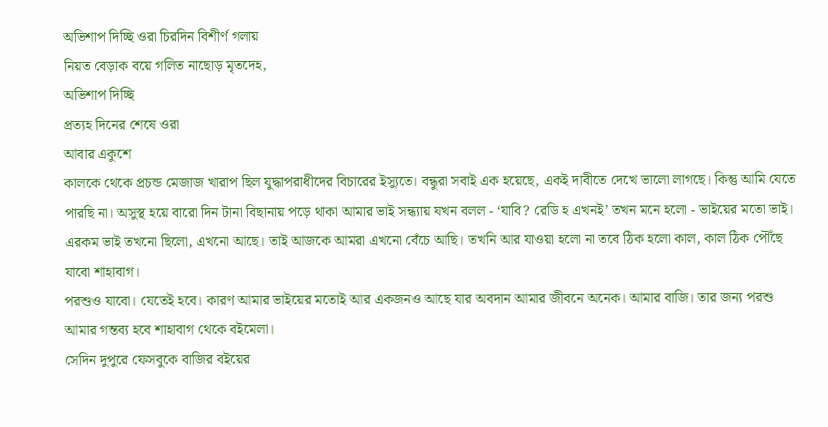অভিশাপ দিচ্ছি ওরা চিরদিন বিশীর্ণ গলায়
নিয়ত বেড়াক বয়ে গলিত নাছোড় মৃতদেহ,
অভিশাপ দিচ্ছি
প্রত্যহ দিনের শেষে ওরা
আবার একুশে
কালকে থেকে প্রচন্ড মেজাজ খারাপ ছিল যুদ্ধাপরাধীদের বিচারের ইস্যুতে। বন্ধুরা সবাই এক হয়েছে, একই দাবীতে দেখে ভালো লাগছে। কিন্তু আমি যেতে পারছি না। অসুস্থ হয়ে বারো দিন টানা বিছানায় পড়ে থাকা আমার ভাই সন্ধ্যায় যখন বলল - ‘যাবি? রেডি হ এখনই’ তখন মনে হলো - ভাইয়ের মতো ভাই। এরকম ভাই তখনো ছিলো, এখনো আছে। তাই আজকে আমরা এখনো বেঁচে আছি। তখনি আর যাওয়া হলো না তবে ঠিক হলো কাল, কাল ঠিক পৌঁছে যাবো শাহাবাগ।
পরশুও যাবো। যেতেই হবে। কারণ আমার ভাইয়ের মতোই আর একজনও আছে যার অবদান আমার জীবনে অনেক। আমার বাজি। তার জন্য পরশু আমার গন্তব্য হবে শাহাবাগ থেকে বইমেলা।
সেদিন দুপুরে ফেসবুকে বাজির বইয়ের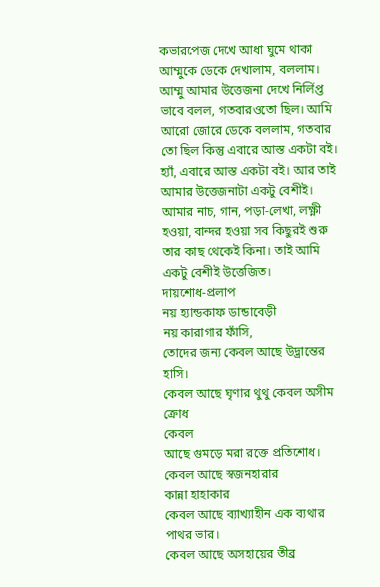কভারপেজ দেখে আধা ঘুমে থাকা আম্মুকে ডেকে দেখালাম, বললাম। আম্মু আমার উত্তেজনা দেখে নির্লিপ্ত ভাবে বলল, গতবারওতো ছিল। আমি আরো জোরে ডেকে বললাম, গতবার তো ছিল কিন্তু এবারে আস্ত একটা বই।
হ্যাঁ, এবারে আস্ত একটা বই। আর তাই আমার উত্তেজনাটা একটু বেশীই। আমার নাচ, গান, পড়া-লেখা, লক্ষ্ণী হওয়া, বান্দর হওয়া সব কিছুরই শুরু তার কাছ থেকেই কিনা। তাই আমি একটু বেশীই উত্তেজিত।
দায়শোধ-প্রলাপ
নয় হ্যান্ডকাফ ডান্ডাবেড়ী
নয় কারাগার ফাঁসি,
তোদের জন্য কেবল আছে উদ্ভ্রান্তের
হাসি।
কেবল আছে ঘৃণার থুথু কেবল অসীম
ক্রোধ
কেবল
আছে গুমড়ে মরা রক্তে প্রতিশোধ।
কেবল আছে স্বজনহারার
কান্না হাহাকার
কেবল আছে ব্যাখ্যাহীন এক ব্যথার
পাথর ভার।
কেবল আছে অসহায়ের তীব্র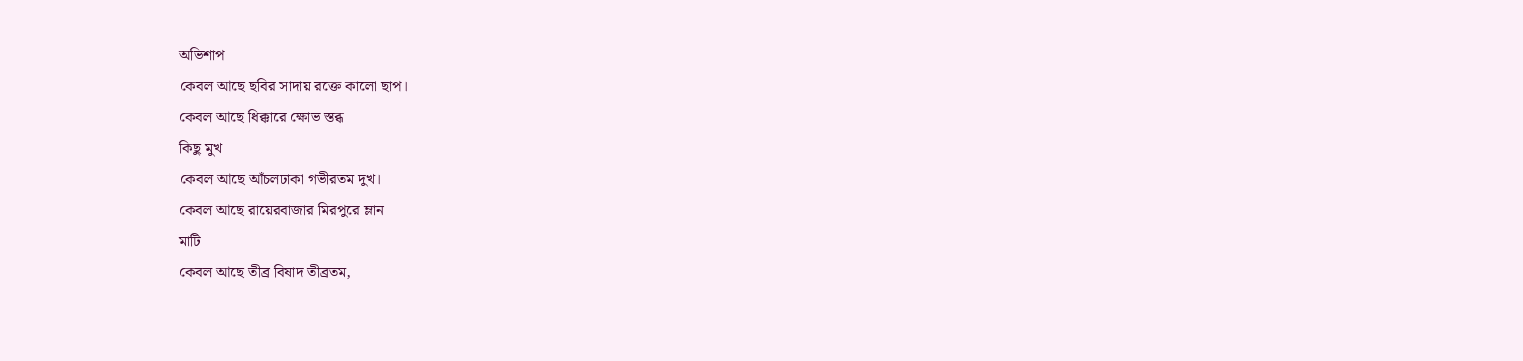অভিশাপ
কেবল আছে ছবির সাদায় রক্তে কালো ছাপ।
কেবল আছে ধিক্কারে ক্ষোভ স্তব্ধ
কিছু মুখ
কেবল আছে আঁচলঢাকা গভীরতম দুখ।
কেবল আছে রায়েরবাজার মিরপুরে ম্লান
মাটি
কেবল আছে তীব্র বিষাদ তীব্রতম,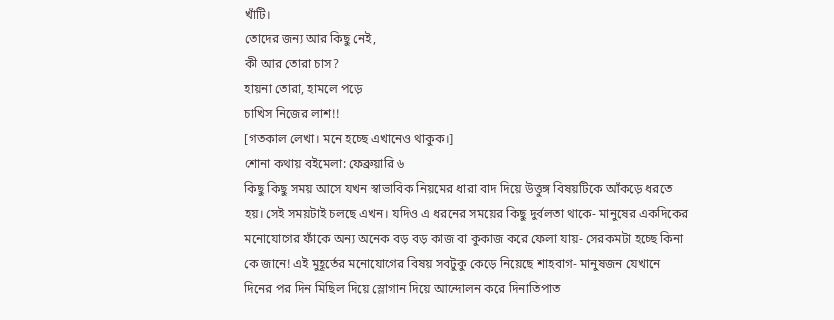খাঁটি।
তোদের জন্য আর কিছু নেই,
কী আর তোরা চাস?
হায়না তোরা, হামলে পড়ে
চাখিস নিজের লাশ!!
[গতকাল লেখা। মনে হচ্ছে এখানেও থাকুক।]
শোনা কথায় বইমেলা: ফেব্রুয়ারি ৬
কিছু কিছু সময় আসে যখন স্বাভাবিক নিয়মের ধারা বাদ দিয়ে উত্তুঙ্গ বিষয়টিকে আঁকড়ে ধরতে হয়। সেই সময়টাই চলছে এখন। যদিও এ ধরনের সময়ের কিছু দুর্বলতা থাকে- মানুষের একদিকের মনোযোগের ফাঁকে অন্য অনেক বড় বড় কাজ বা কুকাজ করে ফেলা যায়- সেরকমটা হচ্ছে কিনা কে জানে! এই মুহূর্তের মনোযোগের বিষয় সবটুকু কেড়ে নিয়েছে শাহবাগ- মানুষজন যেখানে দিনের পর দিন মিছিল দিয়ে স্লোগান দিয়ে আন্দোলন করে দিনাতিপাত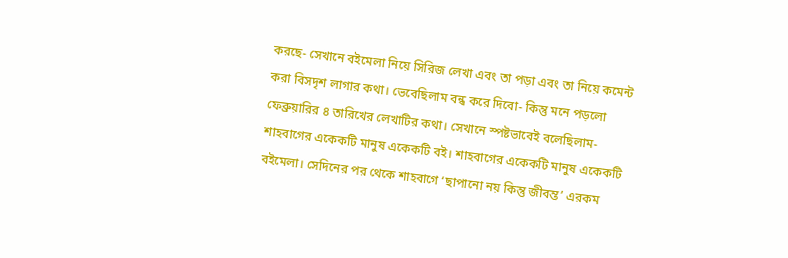করছে- সেখানে বইমেলা নিয়ে সিরিজ লেখা এবং তা পড়া এবং তা নিয়ে কমেন্ট করা বিসদৃশ লাগার কথা। ভেবেছিলাম বন্ধ করে দিবো- কিন্তু মনে পড়লো ফেব্রুয়ারির ৪ তারিখের লেখাটির কথা। সেখানে স্পষ্টভাবেই বলেছিলাম- শাহবাগের একেকটি মানুষ একেকটি বই। শাহবাগের একেকটি মানুষ একেকটি বইমেলা। সেদিনের পর থেকে শাহবাগে ‘ছাপানো নয় কিন্তু জীবন্ত’ এরকম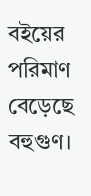বইয়ের পরিমাণ বেড়েছে বহুগুণ।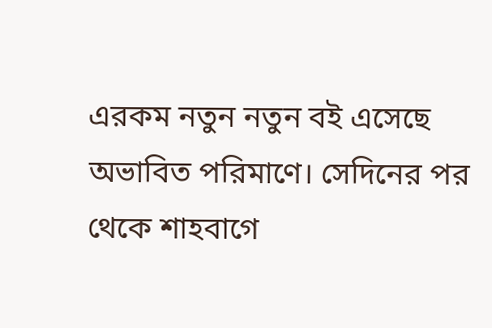এরকম নতুন নতুন বই এসেছে অভাবিত পরিমাণে। সেদিনের পর থেকে শাহবাগে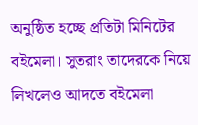অনুষ্ঠিত হচ্ছে প্রতিটা মিনিটের বইমেলা। সুতরাং তাদেরকে নিয়ে লিখলেও আদতে বইমেলা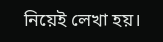নিয়েই লেখা হয়।